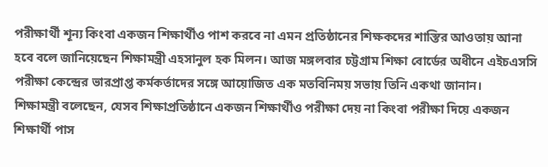পরীক্ষার্থী শূন্য কিংবা একজন শিক্ষার্থীও পাশ করবে না এমন প্রতিষ্ঠানের শিক্ষকদের শাস্তির আওতায় আনা হবে বলে জানিয়েছেন শিক্ষামন্ত্রী এহসানুল হক মিলন। আজ মঙ্গলবার চট্টগ্রাম শিক্ষা বোর্ডের অধীনে এইচএসসি পরীক্ষা কেন্দ্রের ভারপ্রাপ্ত কর্মকর্তাদের সঙ্গে আয়োজিত এক মতবিনিময় সভায় তিনি একথা জানান।
শিক্ষামন্ত্রী বলেছেন, যেসব শিক্ষাপ্রতিষ্ঠানে একজন শিক্ষার্থীও পরীক্ষা দেয় না কিংবা পরীক্ষা দিয়ে একজন শিক্ষার্থী পাস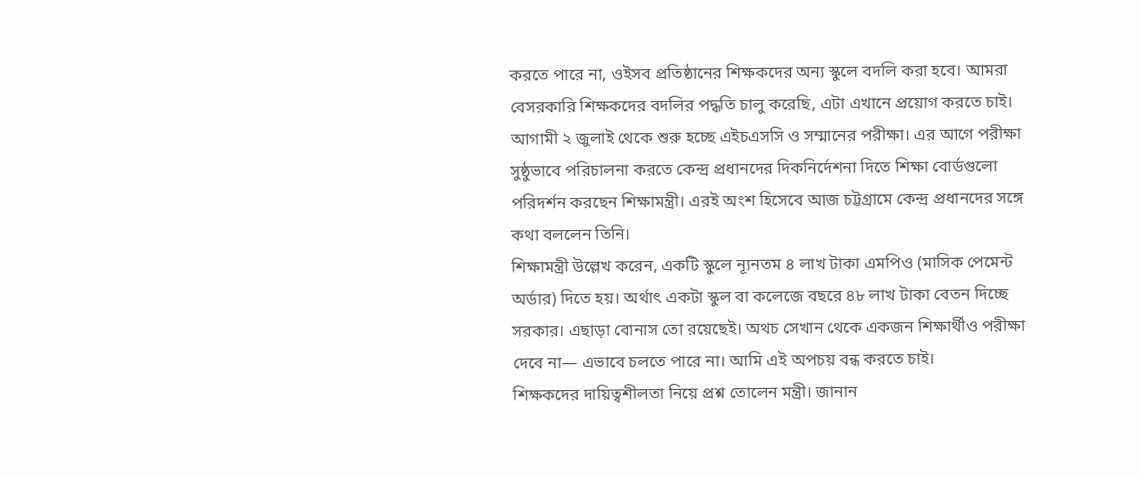করতে পারে না, ওইসব প্রতিষ্ঠানের শিক্ষকদের অন্য স্কুলে বদলি করা হবে। আমরা বেসরকারি শিক্ষকদের বদলির পদ্ধতি চালু করেছি, এটা এখানে প্রয়োগ করতে চাই।
আগামী ২ জুলাই থেকে শুরু হচ্ছে এইচএসসি ও সম্মানের পরীক্ষা। এর আগে পরীক্ষা সুষ্ঠুভাবে পরিচালনা করতে কেন্দ্র প্রধানদের দিকনির্দেশনা দিতে শিক্ষা বোর্ডগুলো পরিদর্শন করছেন শিক্ষামন্ত্রী। এরই অংশ হিসেবে আজ চট্টগ্রামে কেন্দ্র প্রধানদের সঙ্গে কথা বললেন তিনি।
শিক্ষামন্ত্রী উল্লেখ করেন, একটি স্কুলে ন্যূনতম ৪ লাখ টাকা এমপিও (মাসিক পেমেন্ট অর্ডার) দিতে হয়। অর্থাৎ একটা স্কুল বা কলেজে বছরে ৪৮ লাখ টাকা বেতন দিচ্ছে সরকার। এছাড়া বোনাস তো রয়েছেই। অথচ সেখান থেকে একজন শিক্ষার্থীও পরীক্ষা দেবে না— এভাবে চলতে পারে না। আমি এই অপচয় বন্ধ করতে চাই।
শিক্ষকদের দায়িত্বশীলতা নিয়ে প্রশ্ন তোলেন মন্ত্রী। জানান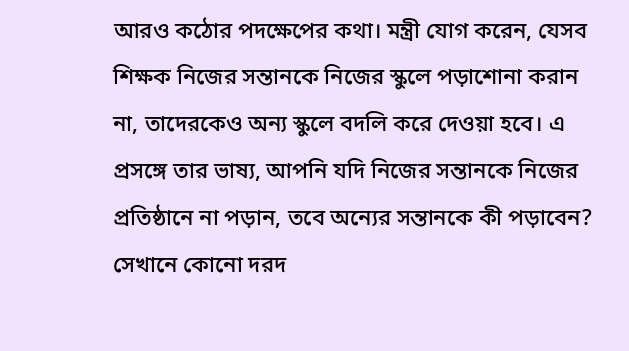আরও কঠোর পদক্ষেপের কথা। মন্ত্রী যোগ করেন, যেসব শিক্ষক নিজের সন্তানকে নিজের স্কুলে পড়াশোনা করান না, তাদেরকেও অন্য স্কুলে বদলি করে দেওয়া হবে। এ প্রসঙ্গে তার ভাষ্য, আপনি যদি নিজের সন্তানকে নিজের প্রতিষ্ঠানে না পড়ান, তবে অন্যের সন্তানকে কী পড়াবেন? সেখানে কোনো দরদ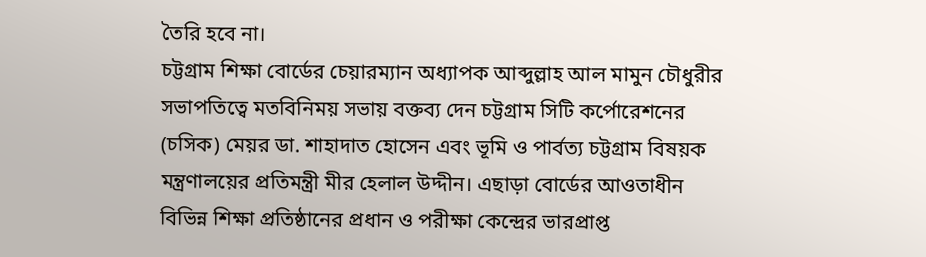তৈরি হবে না।
চট্টগ্রাম শিক্ষা বোর্ডের চেয়ারম্যান অধ্যাপক আব্দুল্লাহ আল মামুন চৌধুরীর সভাপতিত্বে মতবিনিময় সভায় বক্তব্য দেন চট্টগ্রাম সিটি কর্পোরেশনের (চসিক) মেয়র ডা. শাহাদাত হোসেন এবং ভূমি ও পার্বত্য চট্টগ্রাম বিষয়ক মন্ত্রণালয়ের প্রতিমন্ত্রী মীর হেলাল উদ্দীন। এছাড়া বোর্ডের আওতাধীন বিভিন্ন শিক্ষা প্রতিষ্ঠানের প্রধান ও পরীক্ষা কেন্দ্রের ভারপ্রাপ্ত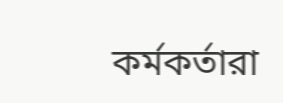কর্মকর্তারা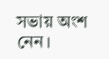সভায় অংশ নেন।